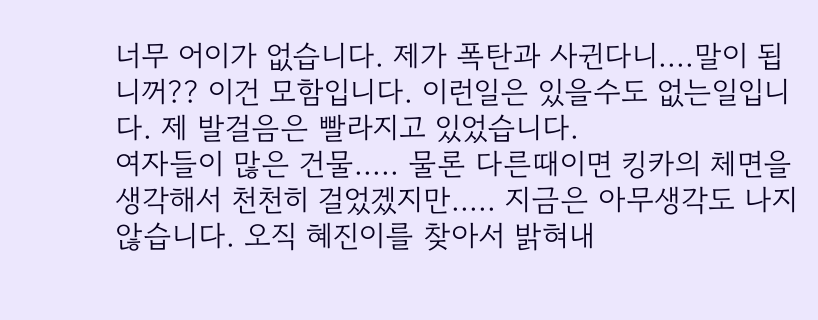너무 어이가 없습니다. 제가 폭탄과 사귄다니....말이 됩니꺼?? 이건 모함입니다. 이런일은 있을수도 없는일입니다. 제 발걸음은 빨라지고 있었습니다.
여자들이 많은 건물..... 물론 다른때이면 킹카의 체면을 생각해서 천천히 걸었겠지만..... 지금은 아무생각도 나지않습니다. 오직 혜진이를 찾아서 밝혀내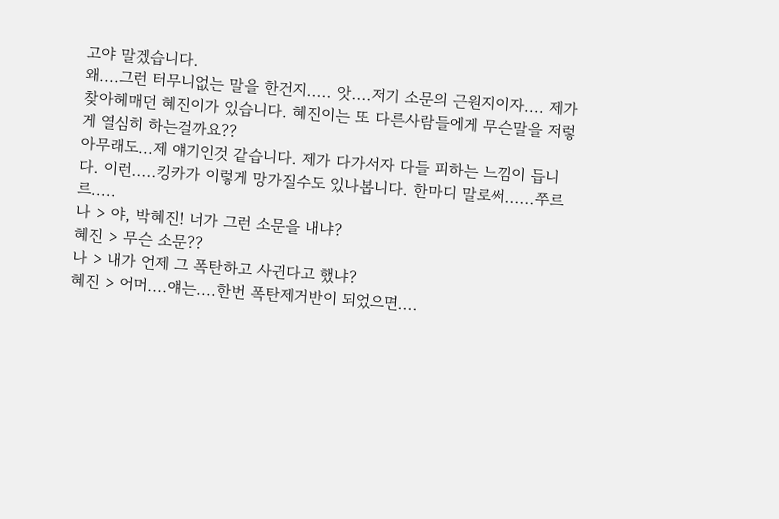고야 말겠습니다.
왜....그런 터무니없는 말을 한건지..... 앗....저기 소문의 근원지이자.... 제가 찾아헤매던 혜진이가 있습니다. 혜진이는 또 다른사람들에게 무슨말을 저렇게 열심히 하는걸까요??
아무래도...제 얘기인것 같습니다. 제가 다가서자 다들 피하는 느낌이 듭니다. 이런.....킹카가 이렇게 망가질수도 있나봅니다. 한마디 말로써......쭈르르.....
나 > 야, 박혜진! 너가 그런 소문을 내냐?
혜진 > 무슨 소문??
나 > 내가 언제 그 폭탄하고 사귄다고 했냐?
혜진 > 어머....얘는....한번 폭탄제거반이 되었으면....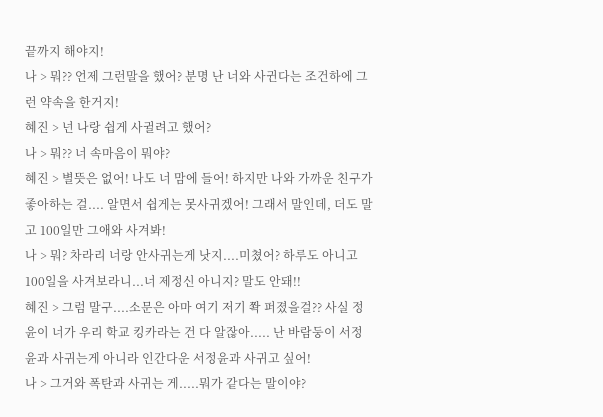끝까지 해야지!
나 > 뭐?? 언제 그런말을 했어? 분명 난 너와 사귄다는 조건하에 그런 약속을 한거지!
혜진 > 넌 나랑 쉽게 사귈려고 했어?
나 > 뭐?? 너 속마음이 뭐야?
혜진 > 별뜻은 없어! 나도 너 맘에 들어! 하지만 나와 가까운 친구가 좋아하는 걸.... 알면서 쉽게는 못사귀겠어! 그래서 말인데, 더도 말고 100일만 그애와 사겨봐!
나 > 뭐? 차라리 너랑 안사귀는게 낫지....미쳤어? 하루도 아니고 100일을 사겨보라니...너 제정신 아니지? 말도 안돼!!
혜진 > 그럼 말구....소문은 아마 여기 저기 쫙 퍼졌을걸?? 사실 정윤이 너가 우리 학교 킹카라는 건 다 알잖아..... 난 바람둥이 서정윤과 사귀는게 아니라 인간다운 서정윤과 사귀고 싶어!
나 > 그거와 폭탄과 사귀는 게.....뭐가 같다는 말이야?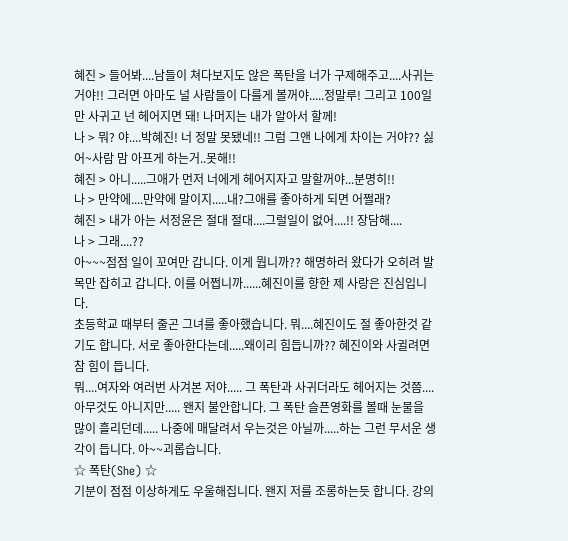혜진 > 들어봐....남들이 쳐다보지도 않은 폭탄을 너가 구제해주고....사귀는 거야!! 그러면 아마도 널 사람들이 다를게 볼꺼야.....정말루! 그리고 100일만 사귀고 넌 헤어지면 돼! 나머지는 내가 알아서 할께!
나 > 뭐? 야....박혜진! 너 정말 못됐네!! 그럼 그앤 나에게 차이는 거야?? 싫어~사람 맘 아프게 하는거..못해!!
혜진 > 아니.....그애가 먼저 너에게 헤어지자고 말할꺼야...분명히!!
나 > 만약에....만약에 말이지.....내?그애를 좋아하게 되면 어쩔래?
혜진 > 내가 아는 서정윤은 절대 절대....그럴일이 없어....!! 장담해....
나 > 그래....??
아~~~점점 일이 꼬여만 갑니다. 이게 뭡니까?? 해명하러 왔다가 오히려 발목만 잡히고 갑니다. 이를 어쩝니까......혜진이를 향한 제 사랑은 진심입니다.
초등학교 때부터 줄곤 그녀를 좋아했습니다. 뭐....혜진이도 절 좋아한것 같기도 합니다. 서로 좋아한다는데.....왜이리 힘듭니까?? 혜진이와 사귈려면 참 힘이 듭니다.
뭐....여자와 여러번 사겨본 저야..... 그 폭탄과 사귀더라도 헤어지는 것쯤.... 아무것도 아니지만..... 왠지 불안합니다. 그 폭탄 슬픈영화를 볼때 눈물을 많이 흘리던데..... 나중에 매달려서 우는것은 아닐까.....하는 그런 무서운 생각이 듭니다. 아~~괴롭습니다.
☆ 폭탄(She) ☆
기분이 점점 이상하게도 우울해집니다. 왠지 저를 조롱하는듯 합니다. 강의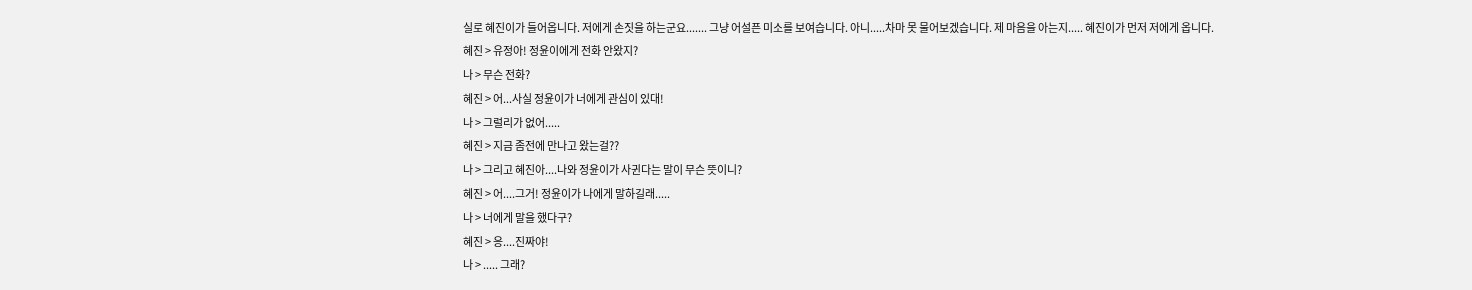실로 혜진이가 들어옵니다. 저에게 손짓을 하는군요....... 그냥 어설픈 미소를 보여습니다. 아니.....차마 못 물어보겠습니다. 제 마음을 아는지..... 혜진이가 먼저 저에게 옵니다.
혜진 > 유정아! 정윤이에게 전화 안왔지?
나 > 무슨 전화?
혜진 > 어...사실 정윤이가 너에게 관심이 있대!
나 > 그럴리가 없어.....
혜진 > 지금 좀전에 만나고 왔는걸??
나 > 그리고 혜진아....나와 정윤이가 사귄다는 말이 무슨 뜻이니?
혜진 > 어....그거! 정윤이가 나에게 말하길래.....
나 > 너에게 말을 했다구?
혜진 > 응....진짜야!
나 > ..... 그래?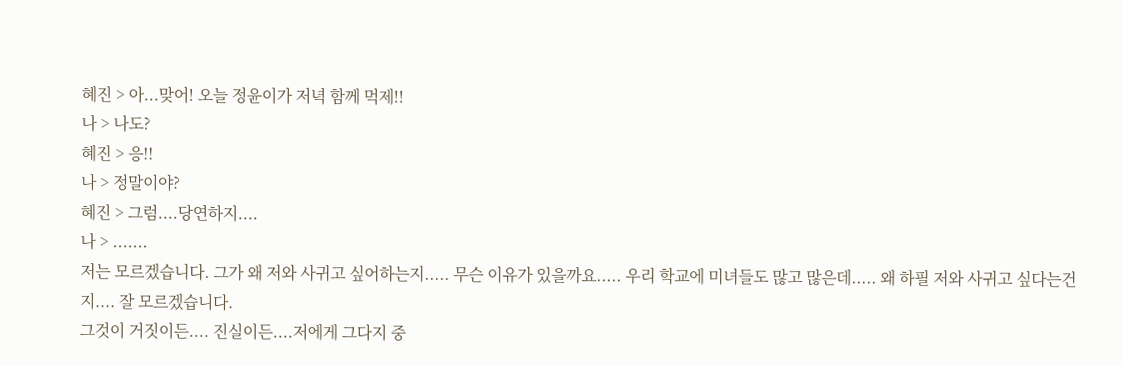혜진 > 아...맞어! 오늘 정윤이가 저녁 함께 먹제!!
나 > 나도?
혜진 > 응!!
나 > 정말이야?
혜진 > 그럼....당연하지....
나 > .......
저는 모르겠습니다. 그가 왜 저와 사귀고 싶어하는지..... 무슨 이유가 있을까요..... 우리 학교에 미녀들도 많고 많은데..... 왜 하필 저와 사귀고 싶다는건지.... 잘 모르겠습니다.
그것이 거짓이든.... 진실이든....저에게 그다지 중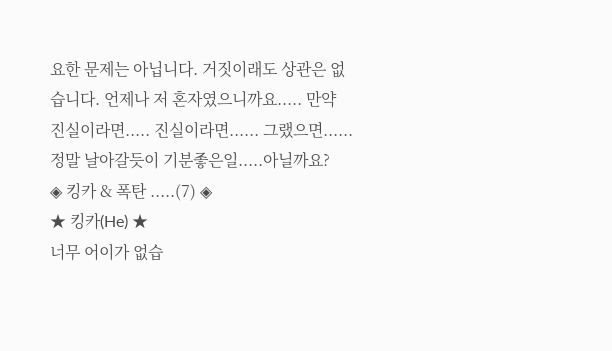요한 문제는 아닙니다. 거짓이래도 상관은 없습니다. 언제나 저 혼자였으니까요..... 만약 진실이라면..... 진실이라면...... 그랬으면......정말 날아갈듯이 기분좋은일.....아닐까요?
◈ 킹카 & 폭탄 .....(7) ◈
★ 킹카(He) ★
너무 어이가 없습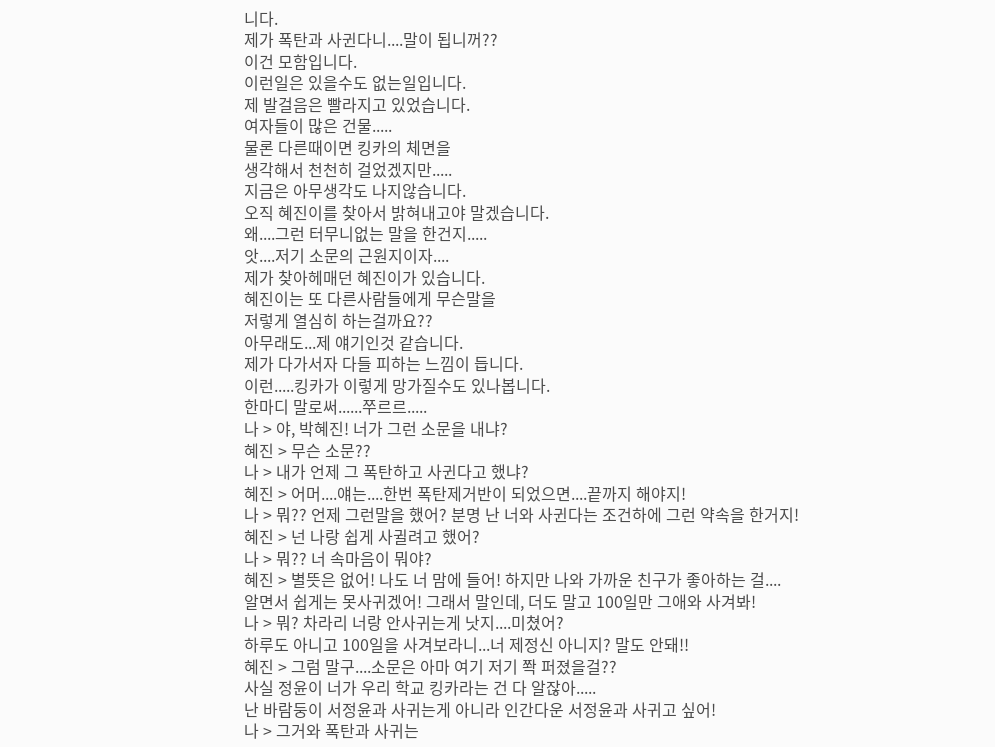니다.
제가 폭탄과 사귄다니....말이 됩니꺼??
이건 모함입니다.
이런일은 있을수도 없는일입니다.
제 발걸음은 빨라지고 있었습니다.
여자들이 많은 건물.....
물론 다른때이면 킹카의 체면을
생각해서 천천히 걸었겠지만.....
지금은 아무생각도 나지않습니다.
오직 혜진이를 찾아서 밝혀내고야 말겠습니다.
왜....그런 터무니없는 말을 한건지.....
앗....저기 소문의 근원지이자....
제가 찾아헤매던 혜진이가 있습니다.
혜진이는 또 다른사람들에게 무슨말을
저렇게 열심히 하는걸까요??
아무래도...제 얘기인것 같습니다.
제가 다가서자 다들 피하는 느낌이 듭니다.
이런.....킹카가 이렇게 망가질수도 있나봅니다.
한마디 말로써......쭈르르.....
나 > 야, 박혜진! 너가 그런 소문을 내냐?
혜진 > 무슨 소문??
나 > 내가 언제 그 폭탄하고 사귄다고 했냐?
혜진 > 어머....얘는....한번 폭탄제거반이 되었으면....끝까지 해야지!
나 > 뭐?? 언제 그런말을 했어? 분명 난 너와 사귄다는 조건하에 그런 약속을 한거지!
혜진 > 넌 나랑 쉽게 사귈려고 했어?
나 > 뭐?? 너 속마음이 뭐야?
혜진 > 별뜻은 없어! 나도 너 맘에 들어! 하지만 나와 가까운 친구가 좋아하는 걸....
알면서 쉽게는 못사귀겠어! 그래서 말인데, 더도 말고 100일만 그애와 사겨봐!
나 > 뭐? 차라리 너랑 안사귀는게 낫지....미쳤어?
하루도 아니고 100일을 사겨보라니...너 제정신 아니지? 말도 안돼!!
혜진 > 그럼 말구....소문은 아마 여기 저기 쫙 퍼졌을걸??
사실 정윤이 너가 우리 학교 킹카라는 건 다 알잖아.....
난 바람둥이 서정윤과 사귀는게 아니라 인간다운 서정윤과 사귀고 싶어!
나 > 그거와 폭탄과 사귀는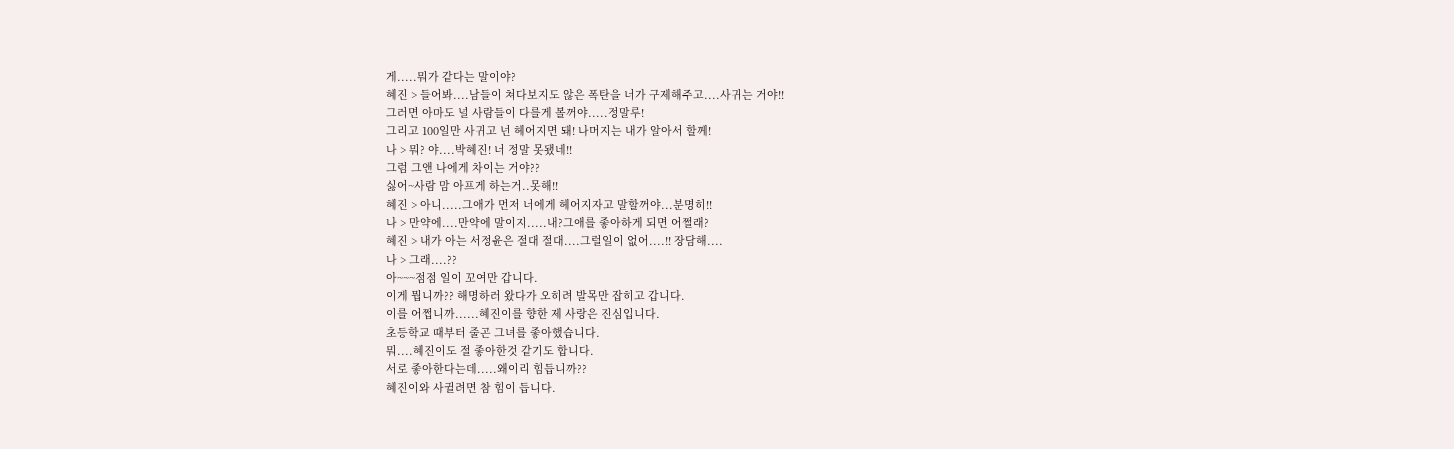게.....뭐가 같다는 말이야?
혜진 > 들어봐....남들이 쳐다보지도 않은 폭탄을 너가 구제해주고....사귀는 거야!!
그러면 아마도 널 사람들이 다를게 볼꺼야.....정말루!
그리고 100일만 사귀고 넌 헤어지면 돼! 나머지는 내가 알아서 할께!
나 > 뭐? 야....박혜진! 너 정말 못됐네!!
그럼 그앤 나에게 차이는 거야??
싫어~사람 맘 아프게 하는거..못해!!
혜진 > 아니.....그애가 먼저 너에게 헤어지자고 말할꺼야...분명히!!
나 > 만약에....만약에 말이지.....내?그애를 좋아하게 되면 어쩔래?
혜진 > 내가 아는 서정윤은 절대 절대....그럴일이 없어....!! 장담해....
나 > 그래....??
아~~~점점 일이 꼬여만 갑니다.
이게 뭡니까?? 해명하러 왔다가 오히려 발목만 잡히고 갑니다.
이를 어쩝니까......혜진이를 향한 제 사랑은 진심입니다.
초등학교 때부터 줄곤 그녀를 좋아했습니다.
뭐....혜진이도 절 좋아한것 같기도 합니다.
서로 좋아한다는데.....왜이리 힘듭니까??
혜진이와 사귈려면 참 힘이 듭니다.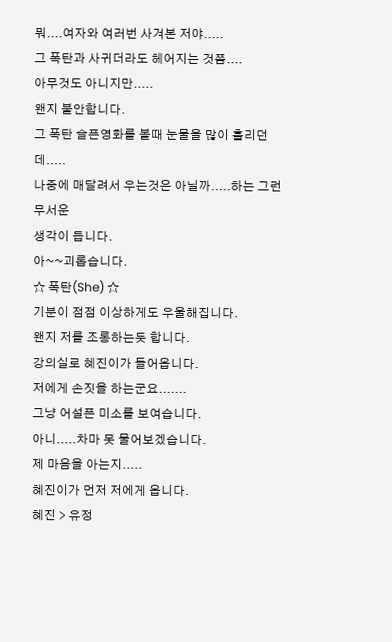뭐....여자와 여러번 사겨본 저야.....
그 폭탄과 사귀더라도 헤어지는 것쯤....
아무것도 아니지만.....
왠지 불안합니다.
그 폭탄 슬픈영화를 볼때 눈물을 많이 흘리던데.....
나중에 매달려서 우는것은 아닐까.....하는 그런 무서운
생각이 듭니다.
아~~괴롭습니다.
☆ 폭탄(She) ☆
기분이 점점 이상하게도 우울해집니다.
왠지 저를 조롱하는듯 합니다.
강의실로 혜진이가 들어옵니다.
저에게 손짓을 하는군요.......
그냥 어설픈 미소를 보여습니다.
아니.....차마 못 물어보겠습니다.
제 마음을 아는지.....
혜진이가 먼저 저에게 옵니다.
혜진 > 유정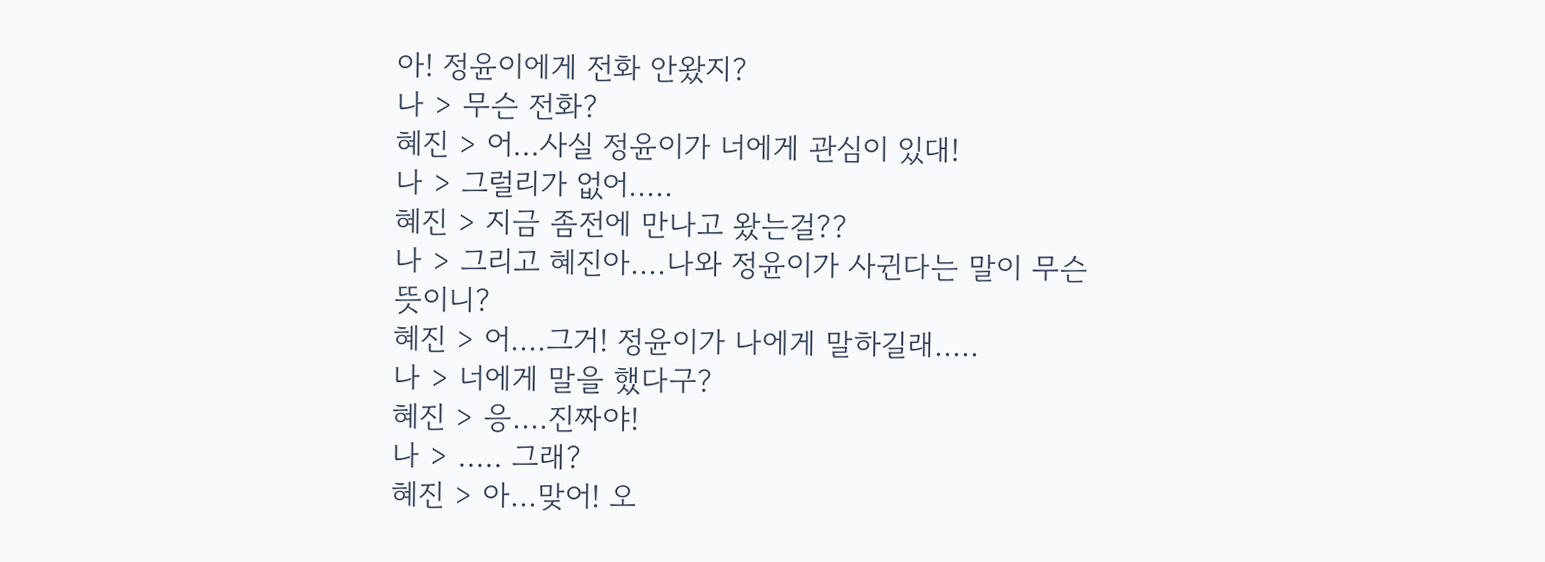아! 정윤이에게 전화 안왔지?
나 > 무슨 전화?
혜진 > 어...사실 정윤이가 너에게 관심이 있대!
나 > 그럴리가 없어.....
혜진 > 지금 좀전에 만나고 왔는걸??
나 > 그리고 혜진아....나와 정윤이가 사귄다는 말이 무슨 뜻이니?
혜진 > 어....그거! 정윤이가 나에게 말하길래.....
나 > 너에게 말을 했다구?
혜진 > 응....진짜야!
나 > ..... 그래?
혜진 > 아...맞어! 오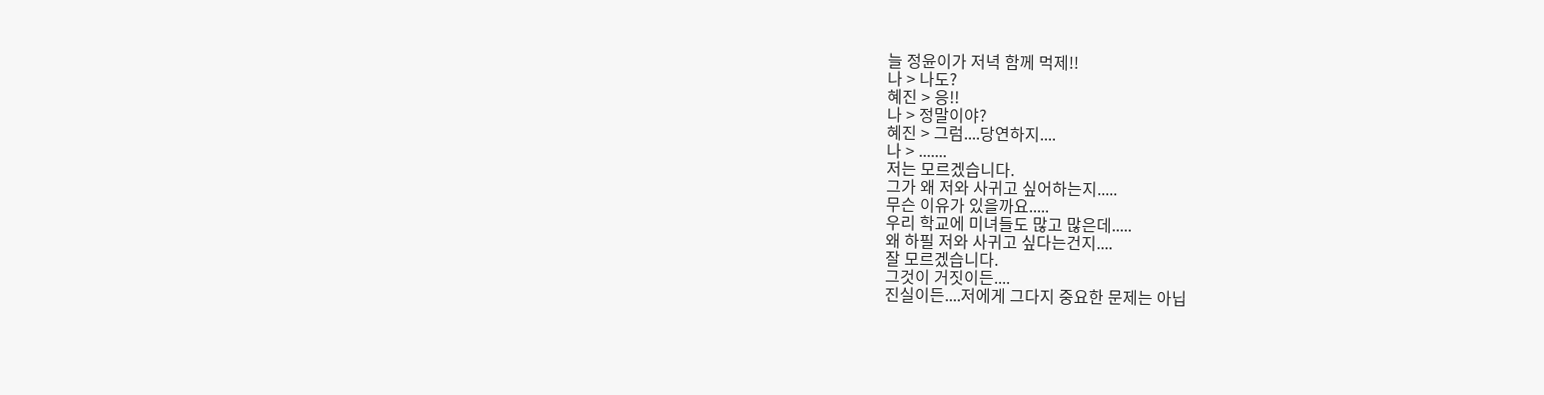늘 정윤이가 저녁 함께 먹제!!
나 > 나도?
혜진 > 응!!
나 > 정말이야?
혜진 > 그럼....당연하지....
나 > .......
저는 모르겠습니다.
그가 왜 저와 사귀고 싶어하는지.....
무슨 이유가 있을까요.....
우리 학교에 미녀들도 많고 많은데.....
왜 하필 저와 사귀고 싶다는건지....
잘 모르겠습니다.
그것이 거짓이든....
진실이든....저에게 그다지 중요한 문제는 아닙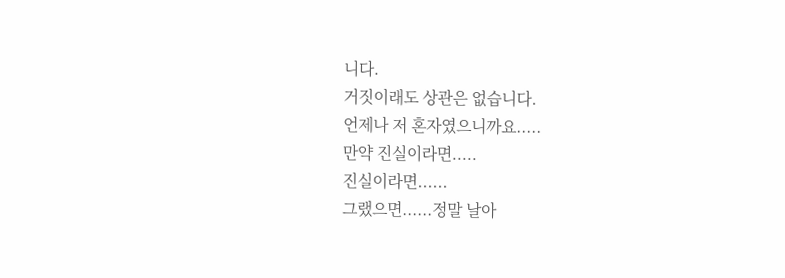니다.
거짓이래도 상관은 없습니다.
언제나 저 혼자였으니까요.....
만약 진실이라면.....
진실이라면......
그랬으면......정말 날아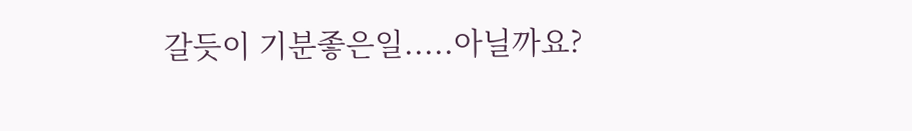갈듯이 기분좋은일.....아닐까요?